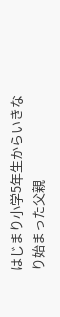はじまり小学5年生からいきなり始まった父親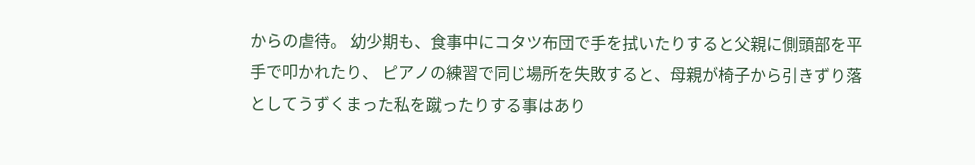からの虐待。 幼少期も、食事中にコタツ布団で手を拭いたりすると父親に側頭部を平手で叩かれたり、 ピアノの練習で同じ場所を失敗すると、母親が椅子から引きずり落としてうずくまった私を蹴ったりする事はあり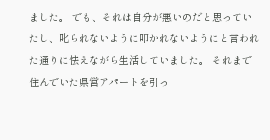ました。 でも、それは自分が悪いのだと思っていたし、叱られないように叩かれないようにと言われた通りに怯えながら生活していました。 それまで住んでいた県営アパートを引っ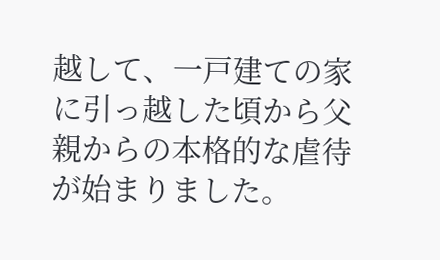越して、一戸建ての家に引っ越した頃から父親からの本格的な虐待が始まりました。